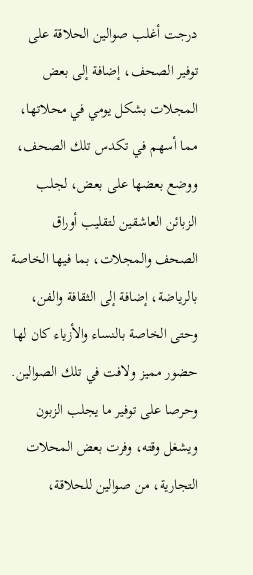درجت أغلب صوالين الحلاقة على توفير الصحف، إضافة إلى بعض المجلات بشكل يومي في محلاتها، مما أسهم في تكدس تلك الصحف، ووضع بعضها على بعض، لجلب الزبائن العاشقين لتقليب أوراق الصحف والمجلات، بما فيها الخاصة بالرياضة، إضافة إلى الثقافة والفن، وحتى الخاصة بالنساء والأزياء كان لها حضور مميز ولافت في تلك الصوالين.
وحرصا على توفير ما يجلب الزبون ويشغل وقته، وفرت بعض المحلات التجارية، من صوالين للحلاقة،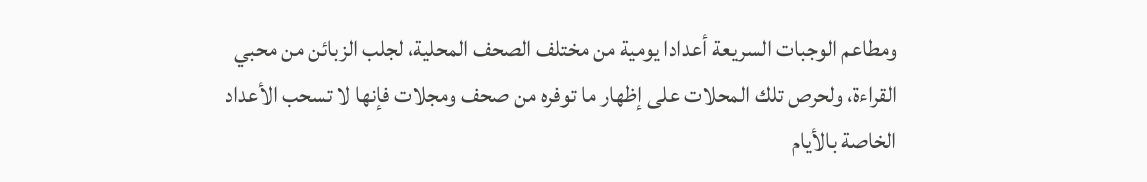ومطاعم الوجبات السريعة أعدادا يومية من مختلف الصحف المحلية، لجلب الزبائن من محبي القراءة، ولحرص تلك المحلات على إظهار ما توفره من صحف ومجلات فإنها لا تسحب الأعداد الخاصة بالأيام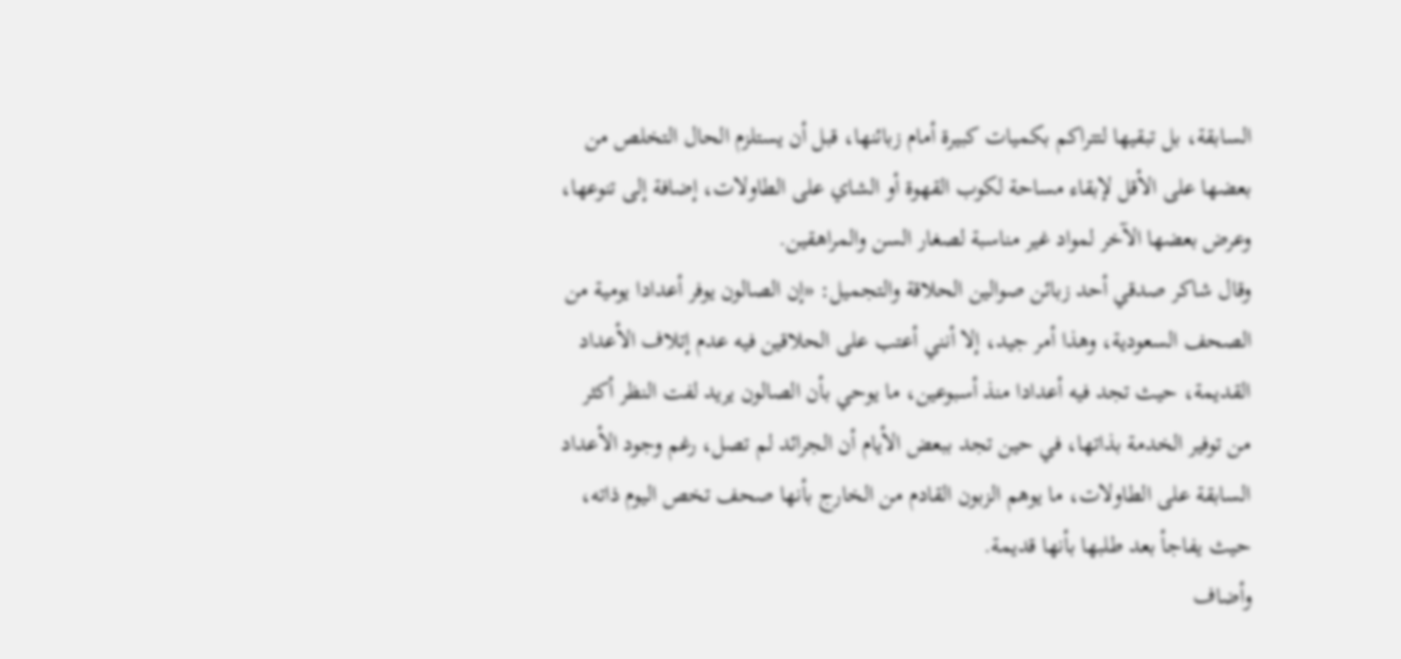السابقة، بل تبقيها لتتراكم بكميات كبيرة أمام زبائنها، قبل أن يستلزم الحال التخلص من بعضها على الأقل لإبقاء مساحة لكوب القهوة أو الشاي على الطاولات، إضافة إلى تنوعها، وعرض بعضها الآخر لمواد غير مناسبة لصغار السن والمراهقين.
وقال شاكر صدقي أحد زبائن صوالين الحلاقة والتجميل: «إن الصالون يوفر أعدادا يومية من الصحف السعودية، وهذا أمر جيد، إلا أنني أعتب على الحلاقين فيه عدم إتلاف الأعداد القديمة، حيث تجد فيه أعدادا منذ أسبوعين، ما يوحي بأن الصالون يريد لفت النظر أكثر من توفير الخدمة بذاتها، في حين تجد ببعض الأيام أن الجرائد لم تصل، رغم وجود الأعداد السابقة على الطاولات، ما يوهم الزبون القادم من الخارج بأنها صحف تخص اليوم ذاته، حيث يفاجأ بعد طلبها بأنها قديمة.
وأضاف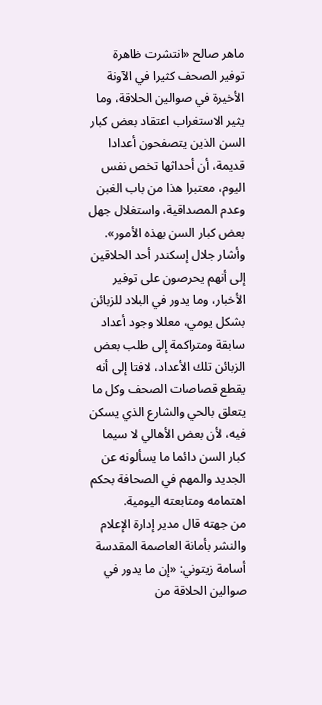ماهر صالح «انتشرت ظاهرة توفير الصحف كثيرا في الآونة الأخيرة في صوالين الحلاقة، وما يثير الاستغراب اعتقاد بعض كبار السن الذين يتصفحون أعدادا قديمة، أن أحداثها تخص نفس اليوم، معتبرا هذا من باب الغبن وعدم المصداقية، واستغلال جهل بعض كبار السن بهذه الأمور».
وأشار جلال إسكندر أحد الحلاقين إلى أنهم يحرصون على توفير الأخبار، وما يدور في البلاد للزبائن بشكل يومي، معللا وجود أعداد سابقة ومتراكمة إلى طلب بعض الزبائن تلك الأعداد، لافتا إلى أنه يقطع قصاصات الصحف وكل ما يتعلق بالحي والشارع الذي يسكن فيه، لأن بعض الأهالي لا سيما كبار السن دائما ما يسألونه عن الجديد والمهم في الصحافة بحكم اهتمامه ومتابعته اليومية.
من جهته قال مدير إدارة الإعلام والنشر بأمانة العاصمة المقدسة أسامة زيتوني: «إن ما يدور في صوالين الحلاقة من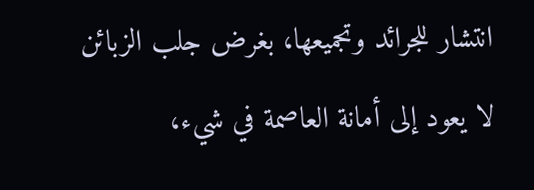انتشار للجرائد وتجميعها، بغرض جلب الزبائن لا يعود إلى أمانة العاصمة في شيء،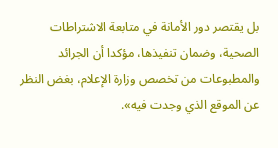بل يقتصر دور الأمانة في متابعة الاشتراطات الصحية، وضمان تنفيذها، مؤكدا أن الجرائد والمطبوعات من تخصص وزارة الإعلام، بغض النظر عن الموقع الذي وجدت فيه».